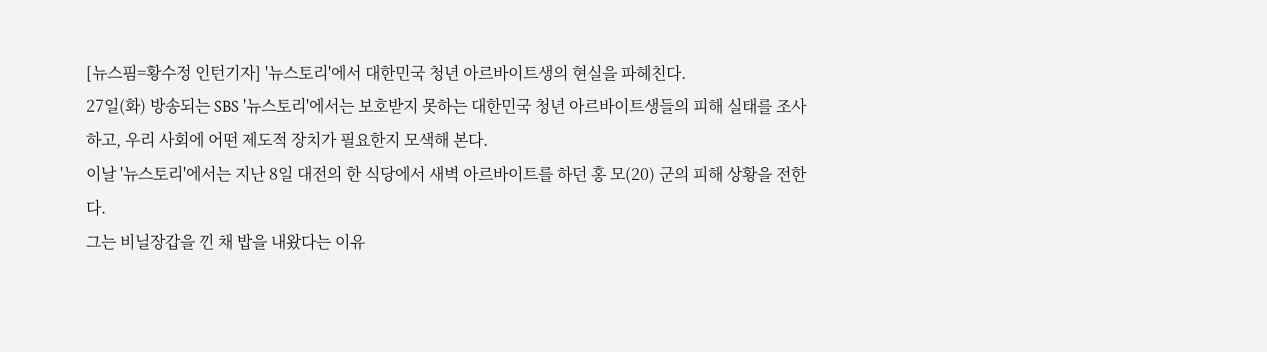[뉴스핌=황수정 인턴기자] '뉴스토리'에서 대한민국 청년 아르바이트생의 현실을 파헤친다.
27일(화) 방송되는 SBS '뉴스토리'에서는 보호받지 못하는 대한민국 청년 아르바이트생들의 피해 실태를 조사하고, 우리 사회에 어떤 제도적 장치가 필요한지 모색해 본다.
이날 '뉴스토리'에서는 지난 8일 대전의 한 식당에서 새벽 아르바이트를 하던 홍 모(20) 군의 피해 상황을 전한다.
그는 비닐장갑을 낀 채 밥을 내왔다는 이유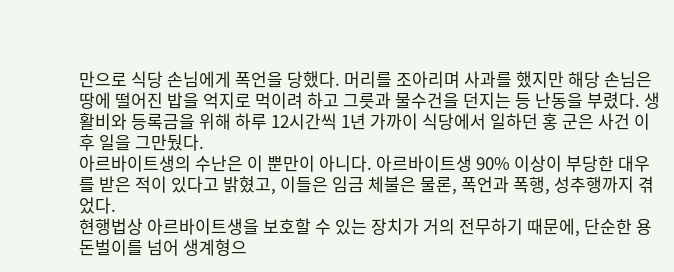만으로 식당 손님에게 폭언을 당했다. 머리를 조아리며 사과를 했지만 해당 손님은 땅에 떨어진 밥을 억지로 먹이려 하고 그릇과 물수건을 던지는 등 난동을 부렸다. 생활비와 등록금을 위해 하루 12시간씩 1년 가까이 식당에서 일하던 홍 군은 사건 이후 일을 그만뒀다.
아르바이트생의 수난은 이 뿐만이 아니다. 아르바이트생 90% 이상이 부당한 대우를 받은 적이 있다고 밝혔고, 이들은 임금 체불은 물론, 폭언과 폭행, 성추행까지 겪었다.
현행법상 아르바이트생을 보호할 수 있는 장치가 거의 전무하기 때문에, 단순한 용돈벌이를 넘어 생계형으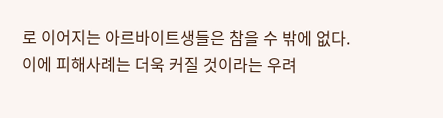로 이어지는 아르바이트생들은 참을 수 밖에 없다. 이에 피해사례는 더욱 커질 것이라는 우려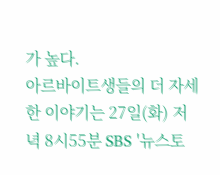가 높다.
아르바이트생들의 더 자세한 이야기는 27일(화) 저녁 8시55분 SBS '뉴스토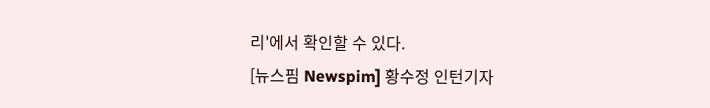리'에서 확인할 수 있다.
[뉴스핌 Newspim] 황수정 인턴기자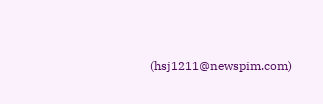(hsj1211@newspim.com)